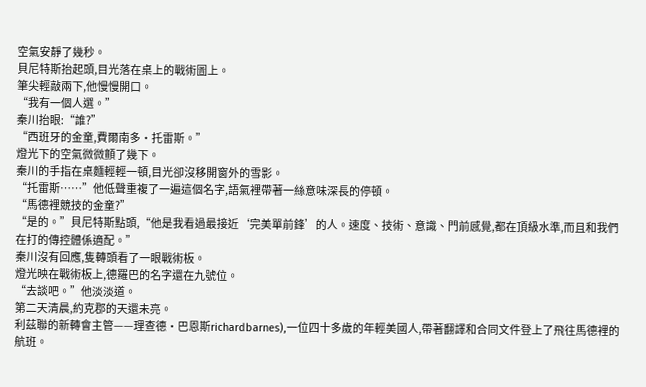空氣安靜了幾秒。
貝尼特斯抬起頭,目光落在桌上的戰術圖上。
筆尖輕敲兩下,他慢慢開口。
“我有一個人選。”
秦川抬眼:“誰?”
“西班牙的金童,費爾南多·托雷斯。”
燈光下的空氣微微顫了幾下。
秦川的手指在桌麵輕輕一頓,目光卻沒移開窗外的雪影。
“托雷斯……”他低聲重複了一遍這個名字,語氣裡帶著一絲意味深長的停頓。
“馬德裡競技的金童?”
“是的。”貝尼特斯點頭,“他是我看過最接近‘完美單前鋒’的人。速度、技術、意識、門前感覺,都在頂級水準,而且和我們在打的傳控體係適配。”
秦川沒有回應,隻轉頭看了一眼戰術板。
燈光映在戰術板上,德羅巴的名字還在九號位。
“去談吧。”他淡淡道。
第二天清晨,約克郡的天還未亮。
利茲聯的新轉會主管——理查德·巴恩斯richardbarnes),一位四十多歲的年輕美國人,帶著翻譯和合同文件登上了飛往馬德裡的航班。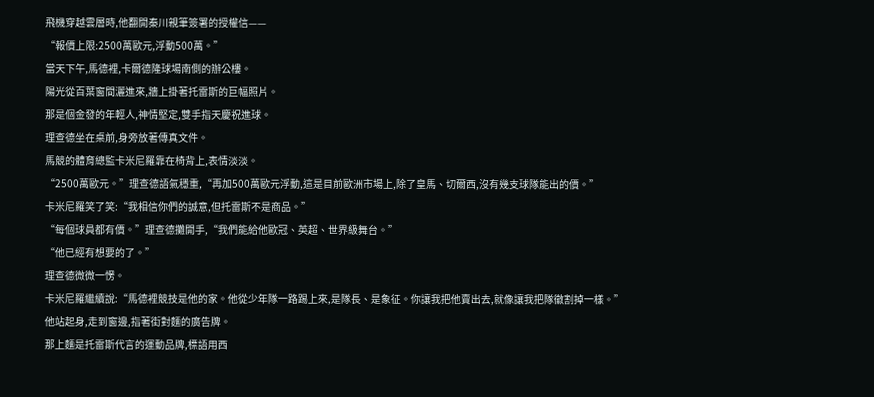飛機穿越雲層時,他翻開秦川親筆簽署的授權信——
“報價上限:2500萬歐元,浮動500萬。”
當天下午,馬德裡,卡爾德隆球場南側的辦公樓。
陽光從百葉窗間灑進來,牆上掛著托雷斯的巨幅照片。
那是個金發的年輕人,神情堅定,雙手指天慶祝進球。
理查德坐在桌前,身旁放著傳真文件。
馬競的體育總監卡米尼羅靠在椅背上,表情淡淡。
“2500萬歐元。”理查德語氣穩重,“再加500萬歐元浮動,這是目前歐洲市場上,除了皇馬、切爾西,沒有幾支球隊能出的價。”
卡米尼羅笑了笑:“我相信你們的誠意,但托雷斯不是商品。”
“每個球員都有價。”理查德攤開手,“我們能給他歐冠、英超、世界級舞台。”
“他已經有想要的了。”
理查德微微一愣。
卡米尼羅繼續說:“馬德裡競技是他的家。他從少年隊一路踢上來,是隊長、是象征。你讓我把他賣出去,就像讓我把隊徽割掉一樣。”
他站起身,走到窗邊,指著街對麵的廣告牌。
那上麵是托雷斯代言的運動品牌,標語用西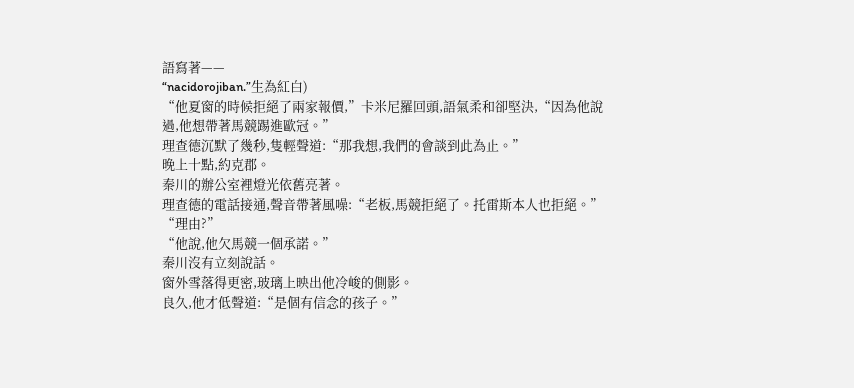語寫著——
“nacidorojiban.”生為紅白)
“他夏窗的時候拒絕了兩家報價,”卡米尼羅回頭,語氣柔和卻堅決,“因為他說過,他想帶著馬競踢進歐冠。”
理查德沉默了幾秒,隻輕聲道:“那我想,我們的會談到此為止。”
晚上十點,約克郡。
秦川的辦公室裡燈光依舊亮著。
理查德的電話接通,聲音帶著風噪:“老板,馬競拒絕了。托雷斯本人也拒絕。”
“理由?”
“他說,他欠馬競一個承諾。”
秦川沒有立刻說話。
窗外雪落得更密,玻璃上映出他冷峻的側影。
良久,他才低聲道:“是個有信念的孩子。”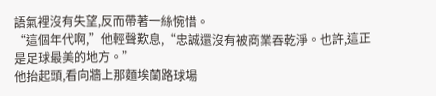語氣裡沒有失望,反而帶著一絲惋惜。
“這個年代啊,”他輕聲歎息,“忠誠還沒有被商業吞乾淨。也許,這正是足球最美的地方。”
他抬起頭,看向牆上那麵埃蘭路球場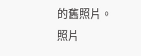的舊照片。
照片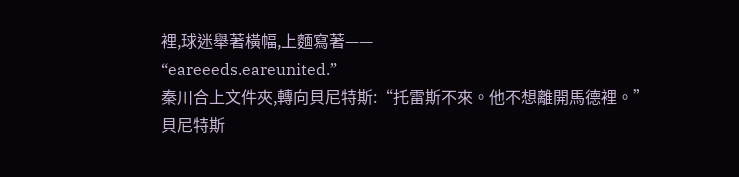裡,球迷舉著橫幅,上麵寫著——
“eareeeds.eareunited.”
秦川合上文件夾,轉向貝尼特斯:“托雷斯不來。他不想離開馬德裡。”
貝尼特斯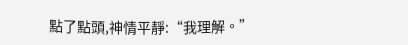點了點頭,神情平靜:“我理解。”